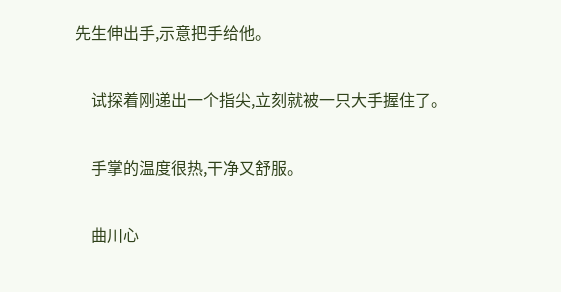先生伸出手,示意把手给他。

    试探着刚递出一个指尖,立刻就被一只大手握住了。

    手掌的温度很热,干净又舒服。

    曲川心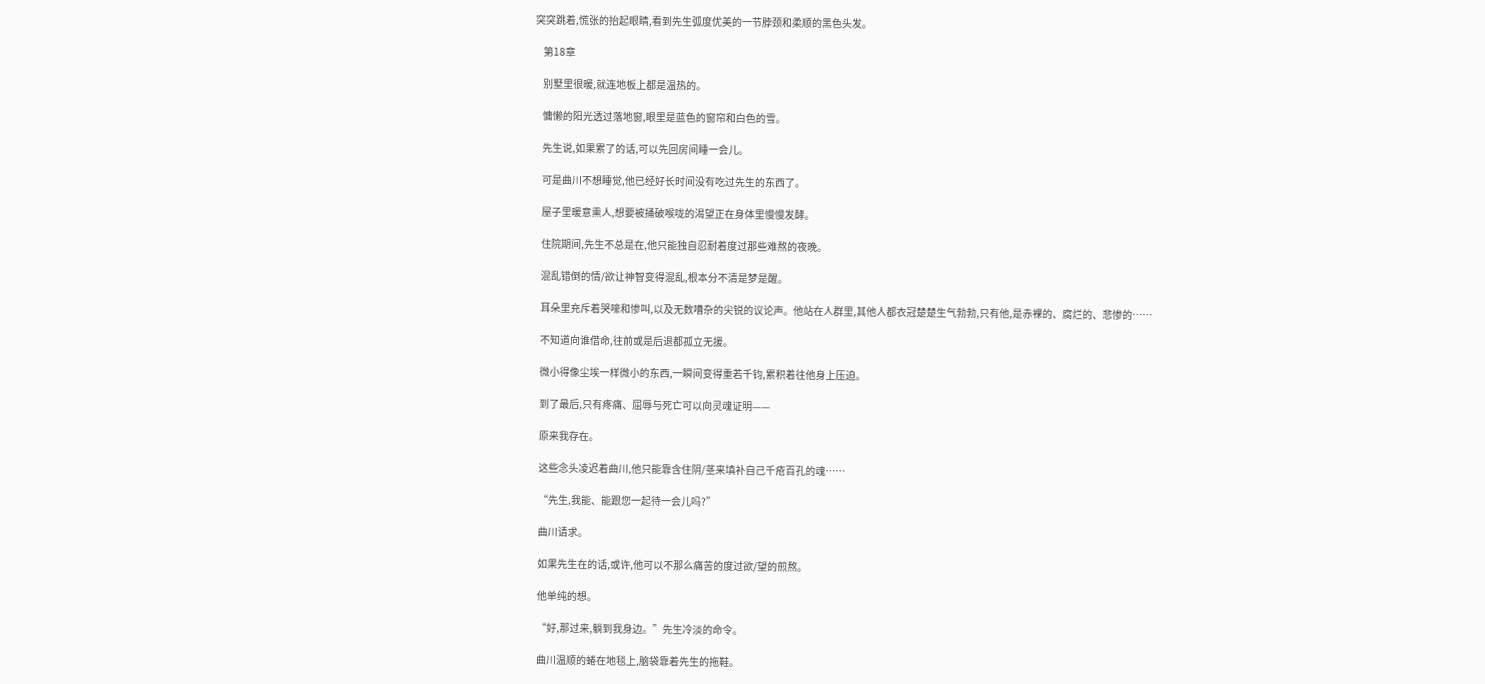突突跳着,慌张的抬起眼睛,看到先生弧度优美的一节脖颈和柔顺的黑色头发。

    第18章

    别墅里很暖,就连地板上都是温热的。

    慵懒的阳光透过落地窗,眼里是蓝色的窗帘和白色的雪。

    先生说,如果累了的话,可以先回房间睡一会儿。

    可是曲川不想睡觉,他已经好长时间没有吃过先生的东西了。

    屋子里暖意熏人,想要被捅破喉咙的渴望正在身体里慢慢发酵。

    住院期间,先生不总是在,他只能独自忍耐着度过那些难熬的夜晚。

    混乱错倒的情/欲让神智变得混乱,根本分不清是梦是醒。

    耳朵里充斥着哭嚎和惨叫,以及无数嘈杂的尖锐的议论声。他站在人群里,其他人都衣冠楚楚生气勃勃,只有他,是赤裸的、腐烂的、悲惨的……

    不知道向谁借命,往前或是后退都孤立无援。

    微小得像尘埃一样微小的东西,一瞬间变得重若千钧,累积着往他身上压迫。

    到了最后,只有疼痛、屈辱与死亡可以向灵魂证明——

    原来我存在。

    这些念头凌迟着曲川,他只能靠含住阴/茎来填补自己千疮百孔的魂……

    “先生,我能、能跟您一起待一会儿吗?”

    曲川请求。

    如果先生在的话,或许,他可以不那么痛苦的度过欲/望的煎熬。

    他单纯的想。

    “好,那过来,躺到我身边。”先生冷淡的命令。

    曲川温顺的蜷在地毯上,脑袋靠着先生的拖鞋。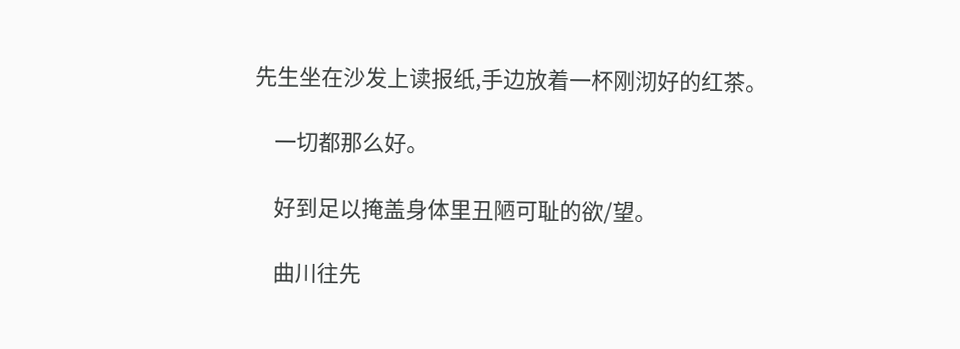先生坐在沙发上读报纸,手边放着一杯刚沏好的红茶。

    一切都那么好。

    好到足以掩盖身体里丑陋可耻的欲/望。

    曲川往先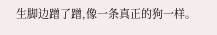生脚边蹭了蹭,像一条真正的狗一样。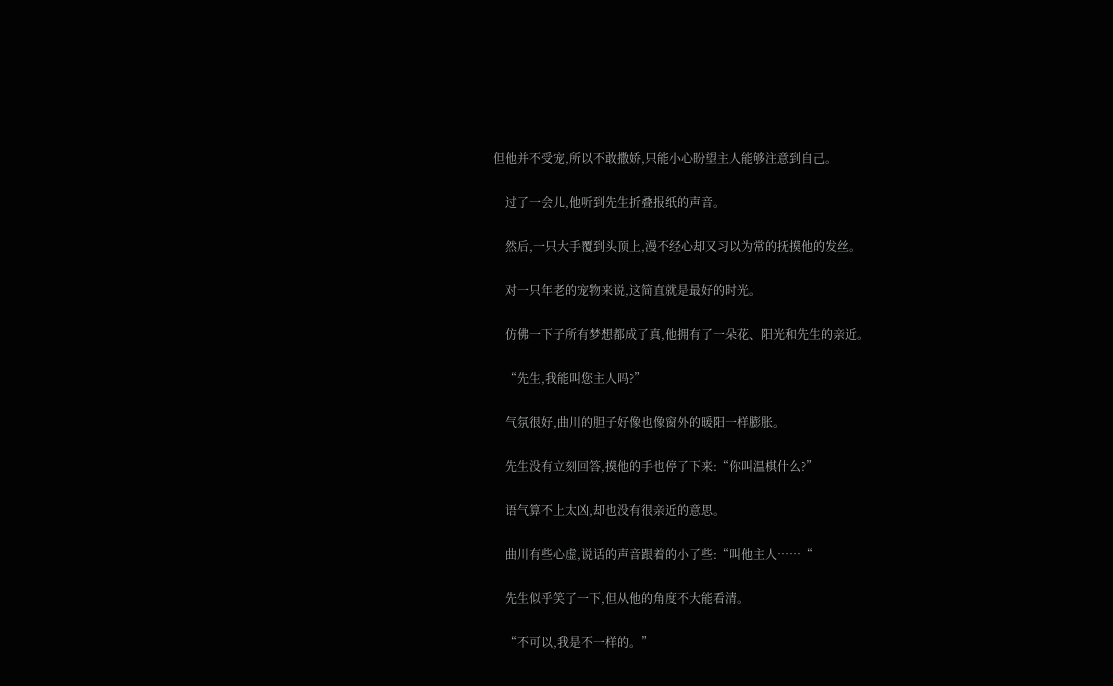但他并不受宠,所以不敢撒娇,只能小心盼望主人能够注意到自己。

    过了一会儿,他听到先生折叠报纸的声音。

    然后,一只大手覆到头顶上,漫不经心却又习以为常的抚摸他的发丝。

    对一只年老的宠物来说,这简直就是最好的时光。

    仿佛一下子所有梦想都成了真,他拥有了一朵花、阳光和先生的亲近。

    “先生,我能叫您主人吗?”

    气氛很好,曲川的胆子好像也像窗外的暖阳一样膨胀。

    先生没有立刻回答,摸他的手也停了下来:“你叫温棋什么?”

    语气算不上太凶,却也没有很亲近的意思。

    曲川有些心虚,说话的声音跟着的小了些:“叫他主人……“

    先生似乎笑了一下,但从他的角度不大能看清。

    “不可以,我是不一样的。”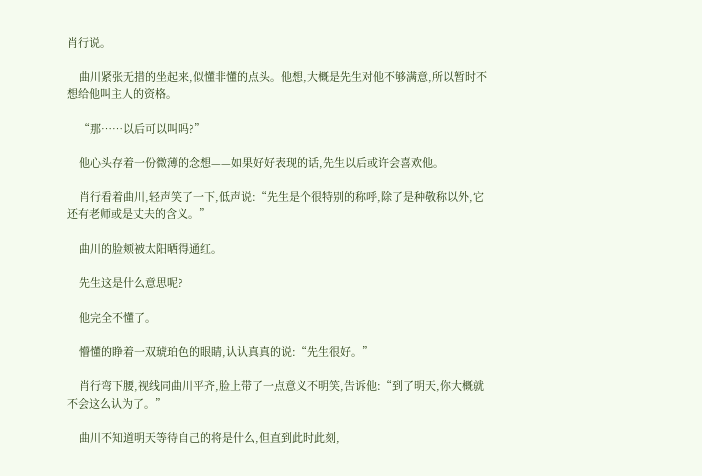肖行说。

    曲川紧张无措的坐起来,似懂非懂的点头。他想,大概是先生对他不够满意,所以暂时不想给他叫主人的资格。

    “那……以后可以叫吗?”

    他心头存着一份微薄的念想——如果好好表现的话,先生以后或许会喜欢他。

    肖行看着曲川,轻声笑了一下,低声说:“先生是个很特别的称呼,除了是种敬称以外,它还有老师或是丈夫的含义。”

    曲川的脸颊被太阳晒得通红。

    先生这是什么意思呢?

    他完全不懂了。

    懵懂的睁着一双琥珀色的眼睛,认认真真的说:“先生很好。”

    肖行弯下腰,视线同曲川平齐,脸上带了一点意义不明笑,告诉他:“到了明天,你大概就不会这么认为了。”

    曲川不知道明天等待自己的将是什么,但直到此时此刻,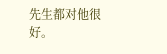先生都对他很好。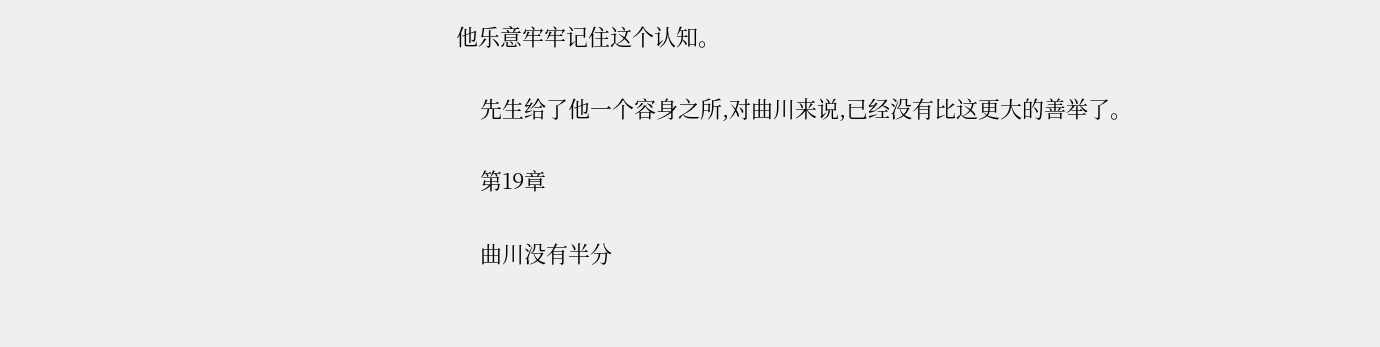他乐意牢牢记住这个认知。

    先生给了他一个容身之所,对曲川来说,已经没有比这更大的善举了。

    第19章

    曲川没有半分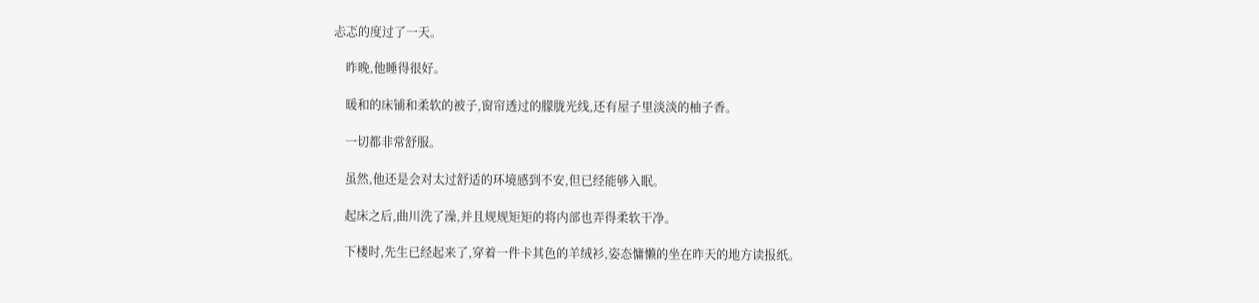忐忑的度过了一天。

    昨晚,他睡得很好。

    暖和的床铺和柔软的被子,窗帘透过的朦胧光线,还有屋子里淡淡的柚子香。

    一切都非常舒服。

    虽然,他还是会对太过舒适的环境感到不安,但已经能够入眠。

    起床之后,曲川洗了澡,并且规规矩矩的将内部也弄得柔软干净。

    下楼时,先生已经起来了,穿着一件卡其色的羊绒衫,姿态慵懒的坐在昨天的地方读报纸。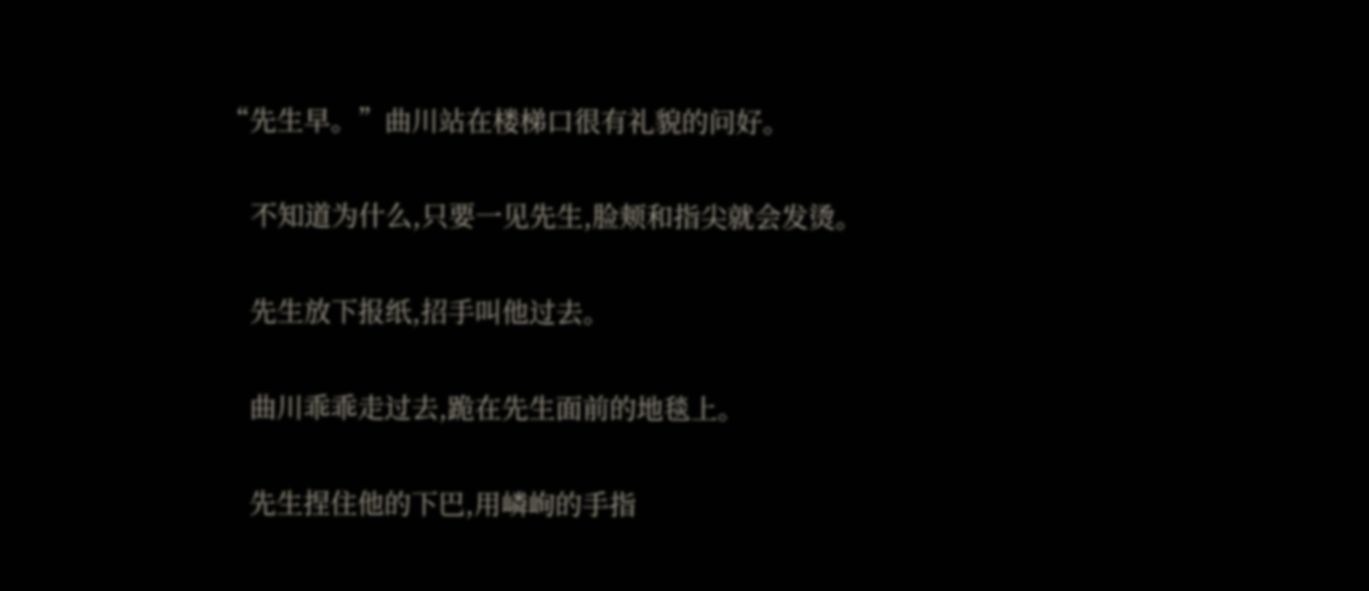“先生早。”曲川站在楼梯口很有礼貌的问好。

    不知道为什么,只要一见先生,脸颊和指尖就会发烫。

    先生放下报纸,招手叫他过去。

    曲川乖乖走过去,跪在先生面前的地毯上。

    先生捏住他的下巴,用嶙峋的手指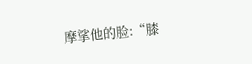摩挲他的脸:“膝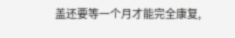盖还要等一个月才能完全康复,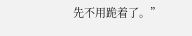先不用跪着了。”